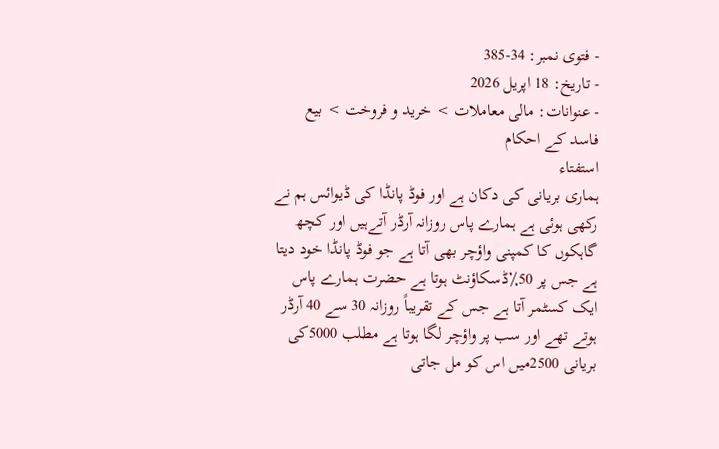- فتوی نمبر: 34-385
- تاریخ: 18 اپریل 2026
- عنوانات: مالی معاملات > خرید و فروخت > بیع فاسد کے احکام
استفتاء
ہماری بریانی کی دكان ہے اور فوڈ پانڈا کی ڈیوائس ہم نے رکھی ہوئی ہے ہمارے پاس روزانہ آرڈر آتےہیں اور کچھ گاہکوں کا کمپنی واؤچر بھی آتا ہے جو فوڈ پانڈا خود دیتا ہے جس پر 50٪ڈسکاؤنٹ ہوتا ہے حضرت ہمارے پاس ایک کسٹمر آتا ہے جس کے تقریباً روزانہ 30 سے 40 آرڈر ہوتے تھے اور سب پر واؤچر لگا ہوتا ہے مطلب 5000کی بریانی 2500میں اس کو مل جاتی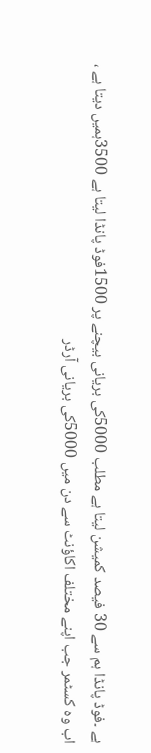ہے ۔فوڈ پانڈا ہم سے 30 فیصد کمیشن لیتا ہے مطلب 5000کی بریانی بیچنے پر 1500فوڈ پانڈا لیتا ہے 3500ہمیں دیتا ہے ، اب وہ کسٹمر جب اپنے مختلف اکاؤنٹ سے دن میں 5000کی بریانی آرڈر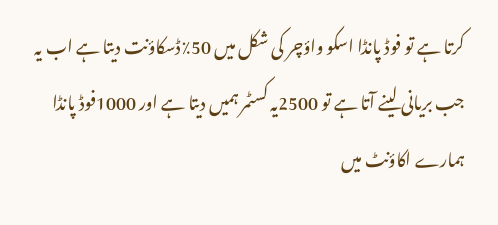کرتا ہے تو فوڈ پانڈا اسکو واؤچر کی شکل میں 50٪ڈسکاؤنت دیتا ہے اب یہ جب بریانی لینے آتا ہے تو 2500یہ کسٹمر ہمیں دیتا ہے اور 1000فوڈ پانڈا ہمارے اکاؤنٹ میں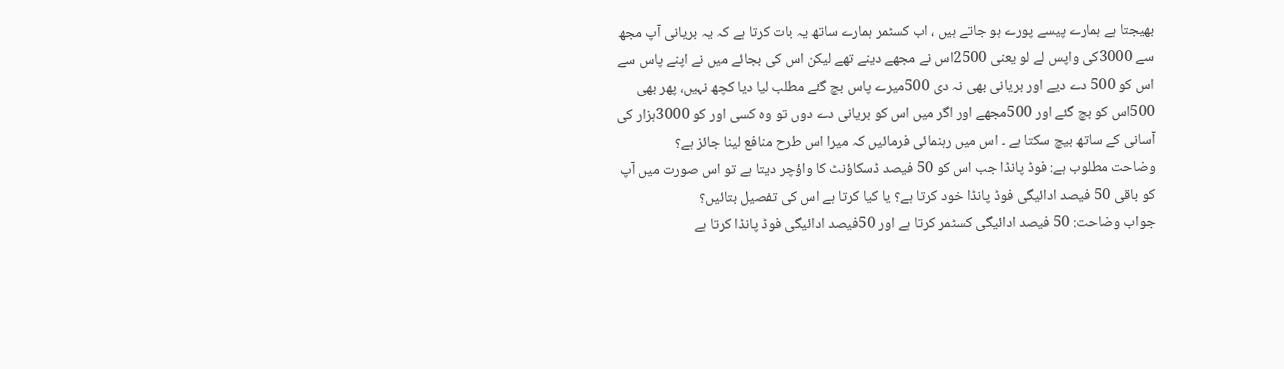بھیجتا ہے ہمارے پیسے پورے ہو جاتے ہیں ، اب کسٹمر ہمارے ساتھ یہ بات کرتا ہے کہ یہ بریانی آپ مجھ سے 3000کی واپس لے لو یعنی 2500اس نے مجھے دینے تھے لیکن اس کی بجائے میں نے اپنے پاس سے اس کو 500 دے دیے اور بریانی بھی نہ دی 500میرے پاس بچ گئے مطلب لیا دیا کچھ نہیں، پھر بھی 500اس کو بچ گئے اور 500مجھے اور اگر میں اس کو بریانی دے دوں تو وہ کسی اور کو 3000ہزار کی آسانی کے ساتھ بیچ سکتا ہے ۔ اس میں رہنمائی فرمائیں کہ میرا اس طرح منافع لینا جائز ہے؟
وضاحت مطلوب ہے: فوڈ پانڈا جب اس کو 50 فیصد ڈسکاؤنٹ کا واؤچر دیتا ہے تو اس صورت میں آپ کو باقی 50 فیصد ادائیگی فوڈ پانڈا خود کرتا ہے؟ یا کیا کرتا ہے اس کی تفصیل بتائیں؟
جواب وضاحت: 50 فیصد ادائیگی کسٹمر کرتا ہے اور 50فیصد ادائیگی فوڈ پانڈا کرتا ہے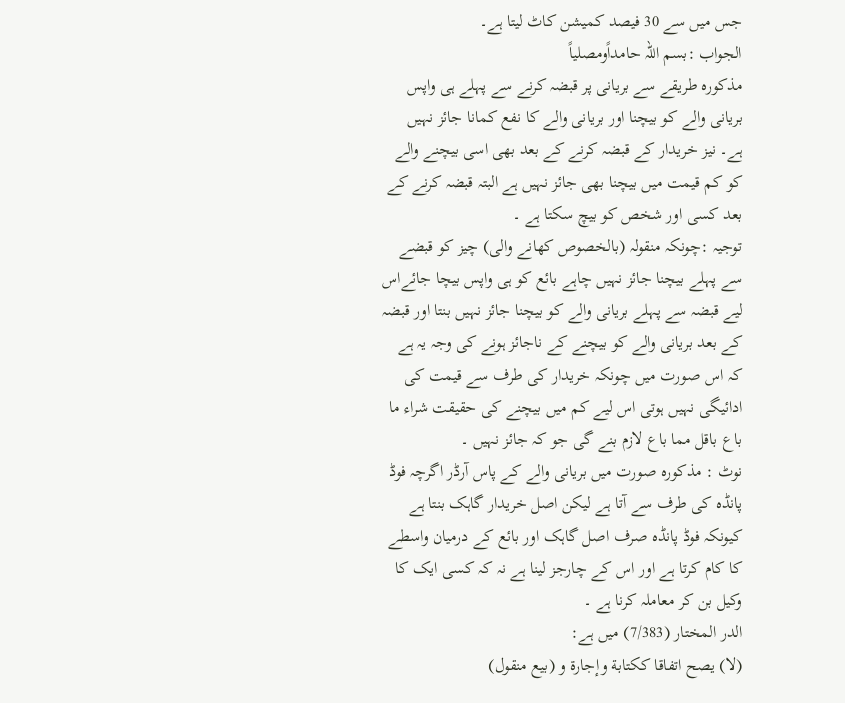جس میں سے 30 فیصد کمیشن کاٹ لیتا ہے۔
الجواب :بسم اللہ حامداًومصلیاً
مذکورہ طریقے سے بریانی پر قبضہ کرنے سے پہلے ہی واپس بریانی والے کو بیچنا اور بریانی والے کا نفع کمانا جائز نہیں ہے۔ نیز خریدار کے قبضہ کرنے کے بعد بھی اسی بیچنے والے کو کم قیمت میں بیچنا بھی جائز نہیں ہے البتہ قبضہ کرنے کے بعد کسی اور شخص کو بیچ سکتا ہے ۔
توجیہ :چونکہ منقولہ (بالخصوص کھانے والی) چیز کو قبضے سے پہلے بیچنا جائز نہیں چاہے بائع کو ہی واپس بیچا جائےاس لیے قبضہ سے پہلے بریانی والے کو بیچنا جائز نہیں بنتا اور قبضہ کے بعد بریانی والے کو بیچنے کے ناجائز ہونے کی وجہ یہ ہے کہ اس صورت میں چونکہ خریدار کی طرف سے قیمت کی ادائیگی نہیں ہوتی اس لیے کم میں بیچنے کی حقیقت شراء ما باع باقل مما باع لازم بنے گی جو کہ جائز نہیں ۔
نوٹ : مذکورہ صورت میں بریانی والے کے پاس آرڈر اگرچہ فوڈ پانڈہ کی طرف سے آتا ہے لیکن اصل خریدار گاہک بنتا ہے کیونکہ فوڈ پانڈہ صرف اصل گاہک اور بائع کے درمیان واسطے کا کام کرتا ہے اور اس کے چارجز لینا ہے نہ کہ کسی ایک کا وکیل بن کر معاملہ کرنا ہے ۔
الدر المختار (7/383) میں ہے:
(لا) يصح اتفاقا ككتابة وإجارة و (بيع منقول)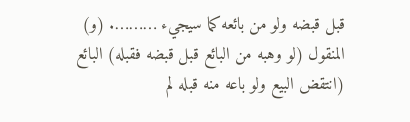قبل قبضه ولو من بائعه كما سيجيء ………. (و) المنقول (لو وهبه من البائع قبل قبضه فقبله) البائع (انتقض البيع ولو باعه منه قبله لم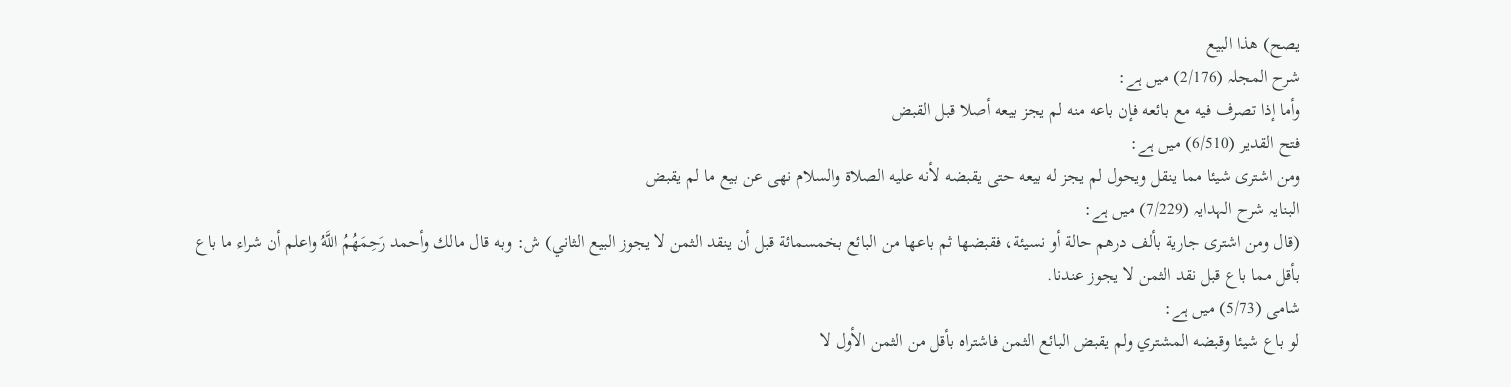يصح) هذا البيع
شرح المجلہ (2/176) میں ہے:
وأما إذا تصرف فيه مع بائعه فإن باعه منه لم يجز بيعه أصلا قبل القبض
فتح القدیر (6/510) میں ہے:
ومن اشترى شيئا مما ينقل ويحول لم يجز له بيعه حتى يقبضه لأنه عليه الصلاة والسلام نهى عن بيع ما لم يقبض
البنایہ شرح الہدایہ (7/229) میں ہے:
(قال ومن اشترى جارية بألف درهم حالة أو نسيئة، فقبضها ثم باعها من البائع بخمسمائة قبل أن ينقد الثمن لا يجوز البيع الثاني) ش: وبه قال مالك وأحمد رَحِمَهُمُ اللَّهُ واعلم أن شراء ما باع بأقل مما باع قبل نقد الثمن لا يجوز عندنا.
شامی (5/73) میں ہے:
لو باع شيئا وقبضه المشتري ولم يقبض البائع الثمن فاشتراه بأقل من الثمن الأول لا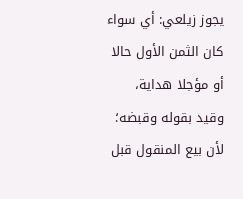يجوز زيلعي: أي سواء كان الثمن الأول حالا أو مؤجلا هداية، وقيد بقوله وقبضه؛ لأن بيع المنقول قبل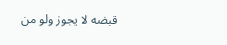قبضه لا يجوز ولو من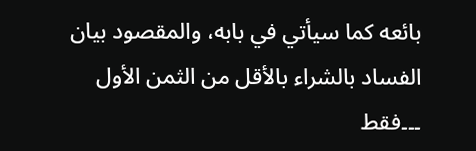بائعه كما سيأتي في بابه، والمقصود بيان الفساد بالشراء بالأقل من الثمن الأول
۔۔۔فقط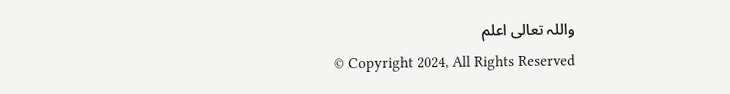واللہ تعالی اعلم
© Copyright 2024, All Rights Reserved